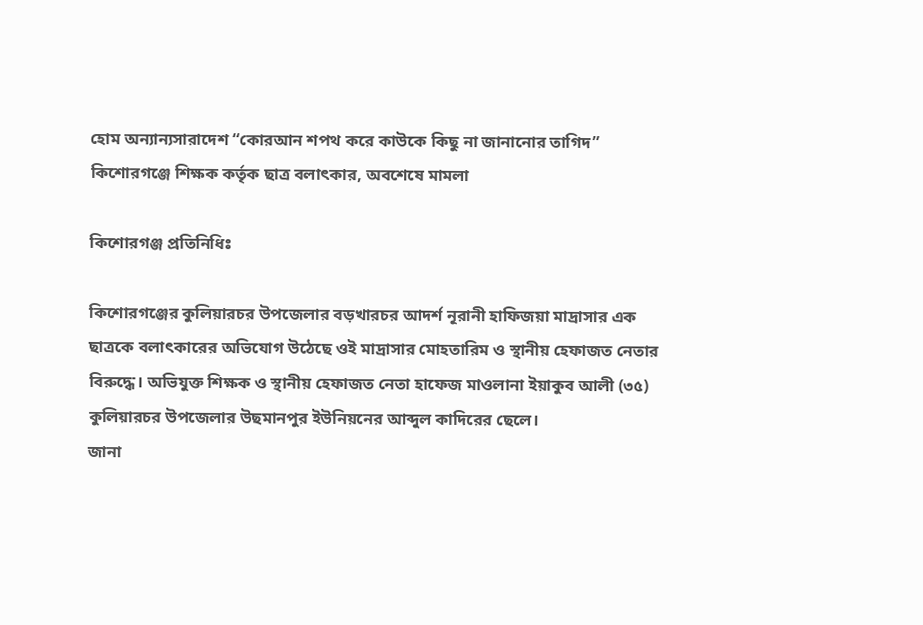হোম অন্যান্যসারাদেশ “কোরআন শপথ করে কাউকে কিছু না জানানোর তাগিদ” কিশোরগঞ্জে শিক্ষক কর্তৃক ছাত্র বলাৎকার, অবশেষে মামলা

কিশোরগঞ্জ প্রতিনিধিঃ

কিশোরগঞ্জের কুলিয়ারচর উপজেলার বড়খারচর আদর্শ নূরানী হাফিজয়া মাদ্রাসার এক ছাত্রকে বলাৎকারের অভিযোগ উঠেছে ওই মাদ্রাসার মোহতারিম ও স্থানীয় হেফাজত নেতার বিরুদ্ধে। অভিযুক্ত শিক্ষক ও স্থানীয় হেফাজত নেতা হাফেজ মাওলানা ইয়াকুব আলী (৩৫) কুলিয়ারচর উপজেলার উছমানপুর ইউনিয়নের আব্দুল কাদিরের ছেলে।
জানা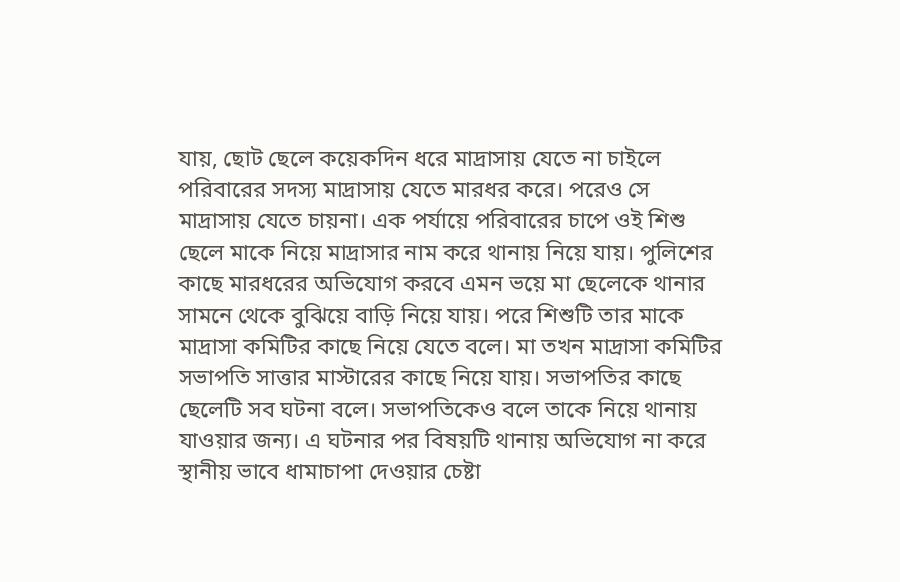যায়, ছোট ছেলে কয়েকদিন ধরে মাদ্রাসায় যেতে না চাইলে পরিবারের সদস্য মাদ্রাসায় যেতে মারধর করে। পরেও সে মাদ্রাসায় যেতে চায়না। এক পর্যায়ে পরিবারের চাপে ওই শিশু ছেলে মাকে নিয়ে মাদ্রাসার নাম করে থানায় নিয়ে যায়। পুলিশের কাছে মারধরের অভিযোগ করবে এমন ভয়ে মা ছেলেকে থানার সামনে থেকে বুঝিয়ে বাড়ি নিয়ে যায়। পরে শিশুটি তার মাকে মাদ্রাসা কমিটির কাছে নিয়ে যেতে বলে। মা তখন মাদ্রাসা কমিটির সভাপতি সাত্তার মাস্টারের কাছে নিয়ে যায়। সভাপতির কাছে ছেলেটি সব ঘটনা বলে। সভাপতিকেও বলে তাকে নিয়ে থানায় যাওয়ার জন্য। এ ঘটনার পর বিষয়টি থানায় অভিযোগ না করে স্থানীয় ভাবে ধামাচাপা দেওয়ার চেষ্টা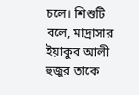চলে। শিশুটি বলে, মাদ্রাসার ইয়াকুব আলী হুজুর তাকে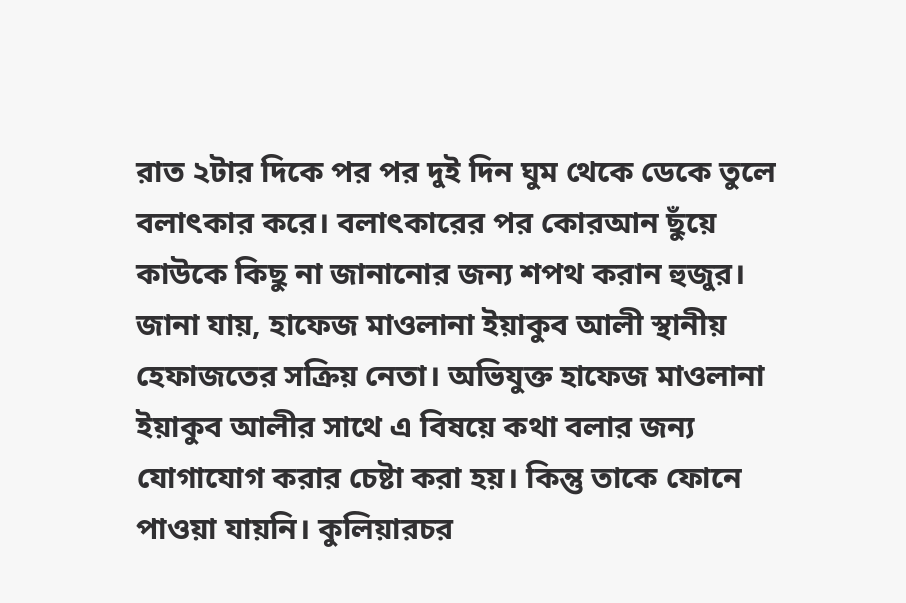রাত ২টার দিকে পর পর দুই দিন ঘুম থেকে ডেকে তুলে বলাৎকার করে। বলাৎকারের পর কোরআন ছুঁয়ে কাউকে কিছু না জানানোর জন্য শপথ করান হুজুর। জানা যায়, হাফেজ মাওলানা ইয়াকুব আলী স্থানীয় হেফাজতের সক্রিয় নেতা। অভিযুক্ত হাফেজ মাওলানা ইয়াকুব আলীর সাথে এ বিষয়ে কথা বলার জন্য যোগাযোগ করার চেষ্টা করা হয়। কিন্তু তাকে ফোনে পাওয়া যায়নি। কুলিয়ারচর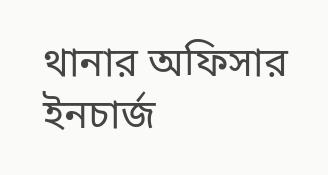থানার অফিসার ইনচার্জ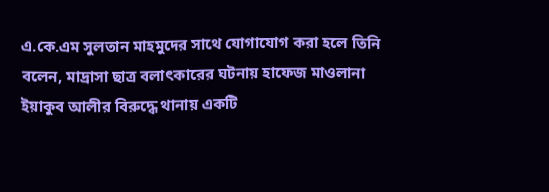এ.কে.এম সুলতান মাহমুদের সাথে যোগাযোগ করা হলে তিনি বলেন, মাদ্রাসা ছাত্র বলাৎকারের ঘটনায় হাফেজ মাওলানা ইয়াকুব আলীর বিরুদ্ধে থানায় একটি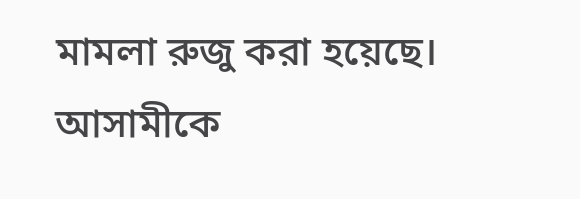মামলা রুজু করা হয়েছে। আসামীকে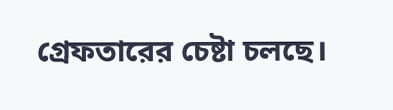গ্রেফতারের চেষ্টা চলছে।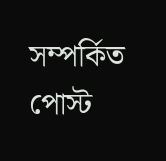সম্পর্কিত পোস্ট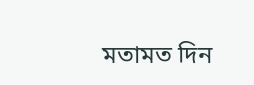মতামত দিন